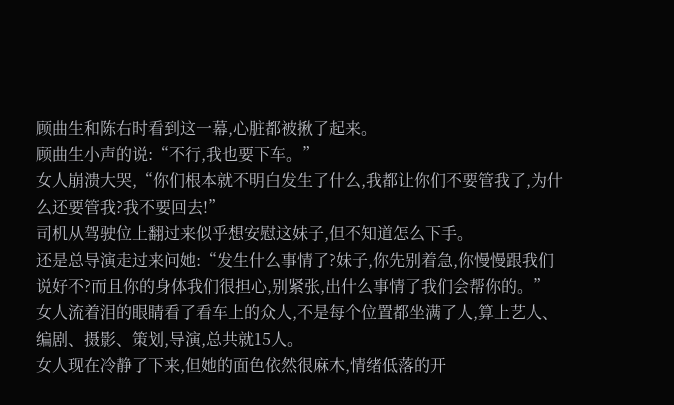顾曲生和陈右时看到这一幕,心脏都被揪了起来。
顾曲生小声的说:“不行,我也要下车。”
女人崩溃大哭,“你们根本就不明白发生了什么,我都让你们不要管我了,为什么还要管我?我不要回去!”
司机从驾驶位上翻过来似乎想安慰这妹子,但不知道怎么下手。
还是总导演走过来问她:“发生什么事情了?妹子,你先别着急,你慢慢跟我们说好不?而且你的身体我们很担心,别紧张,出什么事情了我们会帮你的。”
女人流着泪的眼睛看了看车上的众人,不是每个位置都坐满了人,算上艺人、编剧、摄影、策划,导演,总共就15人。
女人现在冷静了下来,但她的面色依然很麻木,情绪低落的开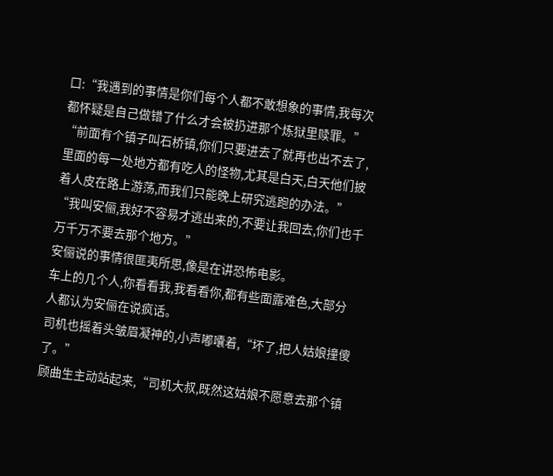口:“我遇到的事情是你们每个人都不敢想象的事情,我每次都怀疑是自己做错了什么才会被扔进那个炼狱里赎罪。”
“前面有个镇子叫石桥镇,你们只要进去了就再也出不去了,里面的每一处地方都有吃人的怪物,尤其是白天,白天他们披着人皮在路上游荡,而我们只能晚上研究逃跑的办法。”
“我叫安俪,我好不容易才逃出来的,不要让我回去,你们也千万千万不要去那个地方。”
安俪说的事情很匪夷所思,像是在讲恐怖电影。
车上的几个人,你看看我,我看看你,都有些面露难色,大部分人都认为安俪在说疯话。
司机也摇着头皱眉凝神的,小声嘟囔着,“坏了,把人姑娘撞傻了。”
顾曲生主动站起来,“司机大叔,既然这姑娘不愿意去那个镇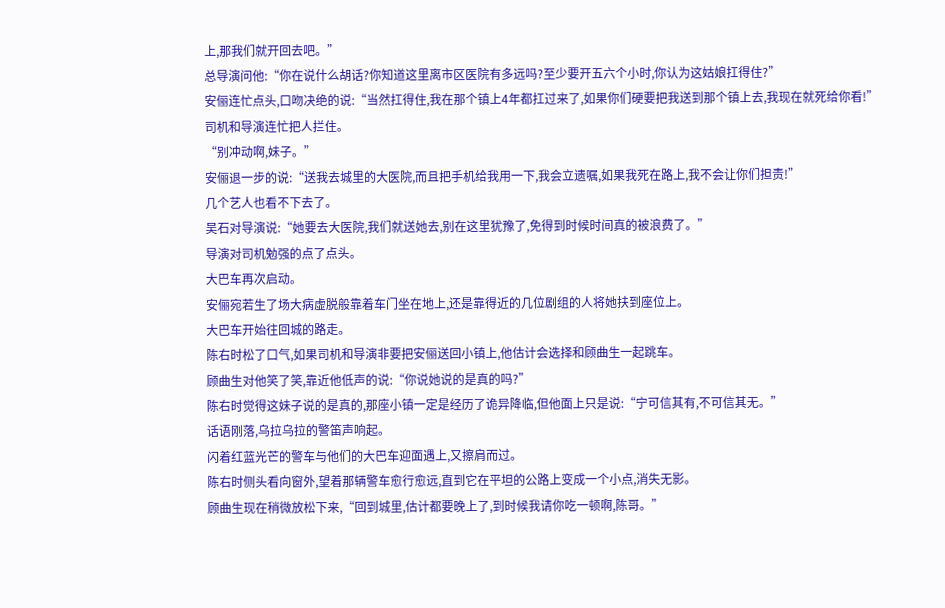上,那我们就开回去吧。”
总导演问他:“你在说什么胡话?你知道这里离市区医院有多远吗?至少要开五六个小时,你认为这姑娘扛得住?”
安俪连忙点头,口吻决绝的说:“当然扛得住,我在那个镇上4年都扛过来了,如果你们硬要把我送到那个镇上去,我现在就死给你看!”
司机和导演连忙把人拦住。
“别冲动啊,妹子。”
安俪退一步的说:“送我去城里的大医院,而且把手机给我用一下,我会立遗嘱,如果我死在路上,我不会让你们担责!”
几个艺人也看不下去了。
吴石对导演说:“她要去大医院,我们就送她去,别在这里犹豫了,免得到时候时间真的被浪费了。”
导演对司机勉强的点了点头。
大巴车再次启动。
安俪宛若生了场大病虚脱般靠着车门坐在地上,还是靠得近的几位剧组的人将她扶到座位上。
大巴车开始往回城的路走。
陈右时松了口气,如果司机和导演非要把安俪送回小镇上,他估计会选择和顾曲生一起跳车。
顾曲生对他笑了笑,靠近他低声的说:“你说她说的是真的吗?”
陈右时觉得这妹子说的是真的,那座小镇一定是经历了诡异降临,但他面上只是说:“宁可信其有,不可信其无。”
话语刚落,乌拉乌拉的警笛声响起。
闪着红蓝光芒的警车与他们的大巴车迎面遇上,又擦肩而过。
陈右时侧头看向窗外,望着那辆警车愈行愈远,直到它在平坦的公路上变成一个小点,消失无影。
顾曲生现在稍微放松下来,“回到城里,估计都要晚上了,到时候我请你吃一顿啊,陈哥。”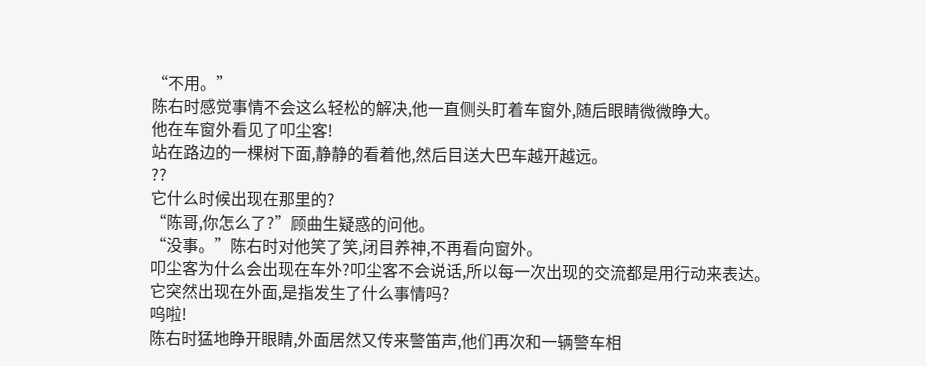“不用。”
陈右时感觉事情不会这么轻松的解决,他一直侧头盯着车窗外,随后眼睛微微睁大。
他在车窗外看见了叩尘客!
站在路边的一棵树下面,静静的看着他,然后目送大巴车越开越远。
??
它什么时候出现在那里的?
“陈哥,你怎么了?”顾曲生疑惑的问他。
“没事。”陈右时对他笑了笑,闭目养神,不再看向窗外。
叩尘客为什么会出现在车外?叩尘客不会说话,所以每一次出现的交流都是用行动来表达。
它突然出现在外面,是指发生了什么事情吗?
呜啦!
陈右时猛地睁开眼睛,外面居然又传来警笛声,他们再次和一辆警车相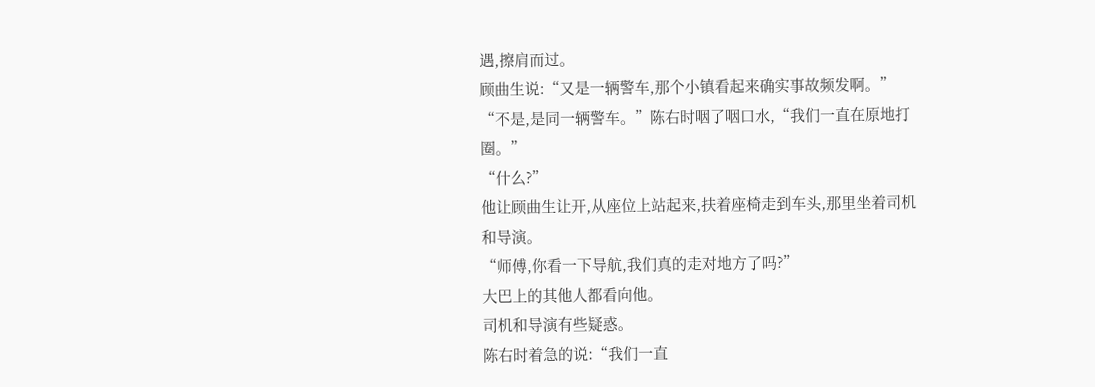遇,擦肩而过。
顾曲生说:“又是一辆警车,那个小镇看起来确实事故频发啊。”
“不是,是同一辆警车。”陈右时咽了咽口水,“我们一直在原地打圈。”
“什么?”
他让顾曲生让开,从座位上站起来,扶着座椅走到车头,那里坐着司机和导演。
“师傅,你看一下导航,我们真的走对地方了吗?”
大巴上的其他人都看向他。
司机和导演有些疑惑。
陈右时着急的说:“我们一直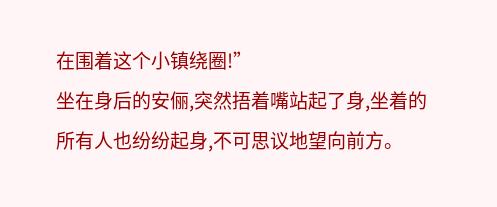在围着这个小镇绕圈!”
坐在身后的安俪,突然捂着嘴站起了身,坐着的所有人也纷纷起身,不可思议地望向前方。